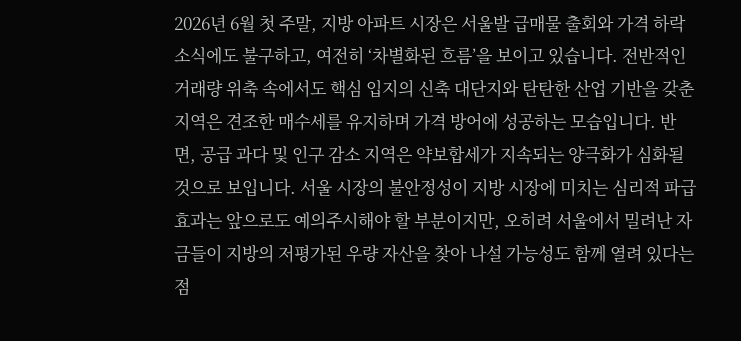2026년 6월 첫 주말, 지방 아파트 시장은 서울발 급매물 출회와 가격 하락 소식에도 불구하고, 여전히 ‘차별화된 흐름’을 보이고 있습니다. 전반적인 거래량 위축 속에서도 핵심 입지의 신축 대단지와 탄탄한 산업 기반을 갖춘 지역은 견조한 매수세를 유지하며 가격 방어에 성공하는 모습입니다. 반면, 공급 과다 및 인구 감소 지역은 약보합세가 지속되는 양극화가 심화될 것으로 보입니다. 서울 시장의 불안정성이 지방 시장에 미치는 심리적 파급 효과는 앞으로도 예의주시해야 할 부분이지만, 오히려 서울에서 밀려난 자금들이 지방의 저평가된 우량 자산을 찾아 나설 가능성도 함께 열려 있다는 점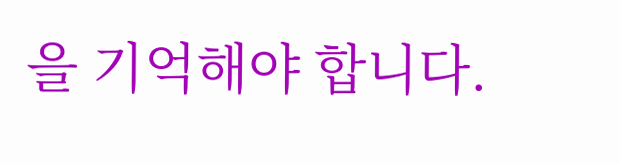을 기억해야 합니다.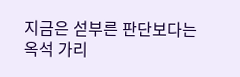지금은 섣부른 판단보다는 옥석 가리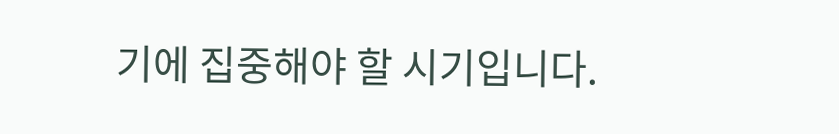기에 집중해야 할 시기입니다.